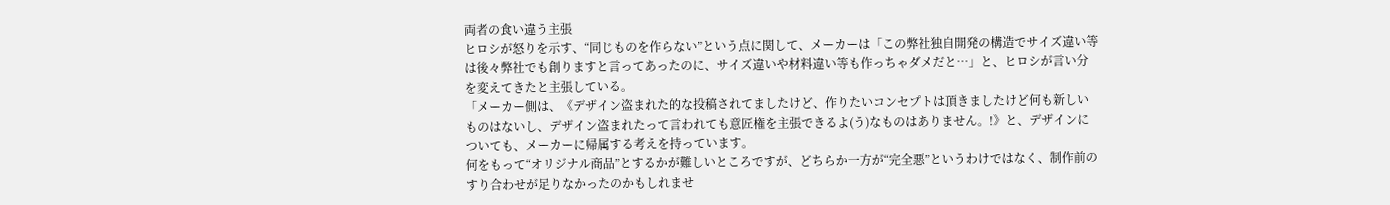両者の食い違う主張
ヒロシが怒りを示す、“同じものを作らない”という点に関して、メーカーは「この弊社独自開発の構造でサイズ違い等は後々弊社でも創りますと言ってあったのに、サイズ違いや材料違い等も作っちゃダメだと…」と、ヒロシが言い分を変えてきたと主張している。
「メーカー側は、《デザイン盗まれた的な投稿されてましたけど、作りたいコンセプトは頂きましたけど何も新しいものはないし、デザイン盗まれたって言われても意匠権を主張できるよ(う)なものはありません。!》と、デザインについても、メーカーに帰属する考えを持っています。
何をもって“オリジナル商品”とするかが難しいところですが、どちらか一方が“完全悪”というわけではなく、制作前のすり合わせが足りなかったのかもしれませ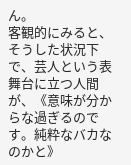ん。
客観的にみると、そうした状況下で、芸人という表舞台に立つ人間が、《意味が分からな過ぎるのです。純粋なバカなのかと》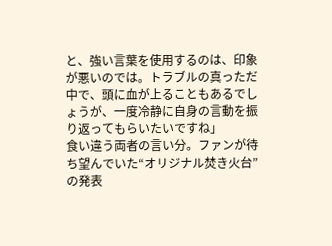と、強い言葉を使用するのは、印象が悪いのでは。トラブルの真っただ中で、頭に血が上ることもあるでしょうが、一度冷静に自身の言動を振り返ってもらいたいですね」
食い違う両者の言い分。ファンが待ち望んでいた“オリジナル焚き火台”の発表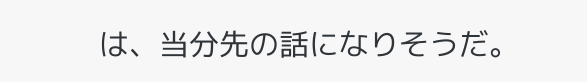は、当分先の話になりそうだ。